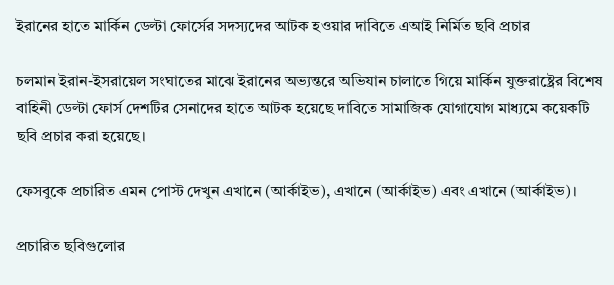ইরানের হাতে মার্কিন ডেল্টা ফোর্সের সদস্যদের আটক হওয়ার দাবিতে এআই নির্মিত ছবি প্রচার

চলমান ইরান-ইসরায়েল সংঘাতের মাঝে ইরানের অভ্যন্তরে অভিযান চালাতে গিয়ে মার্কিন যুক্তরাষ্ট্রের বিশেষ বাহিনী ডেল্টা ফোর্স দেশটির সেনাদের হাতে আটক হয়েছে দাবিতে সামাজিক যোগাযোগ মাধ্যমে কয়েকটি ছবি প্রচার করা হয়েছে।

ফেসবুকে প্রচারিত এমন পোস্ট দেখুন এখানে (আর্কাইভ), এখানে (আর্কাইভ) এবং এখানে (আর্কাইভ)।

প্রচারিত ছবিগুলোর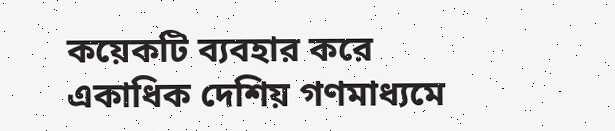কয়েকটি ব্যবহার করে একাধিক দেশিয় গণমাধ্যমে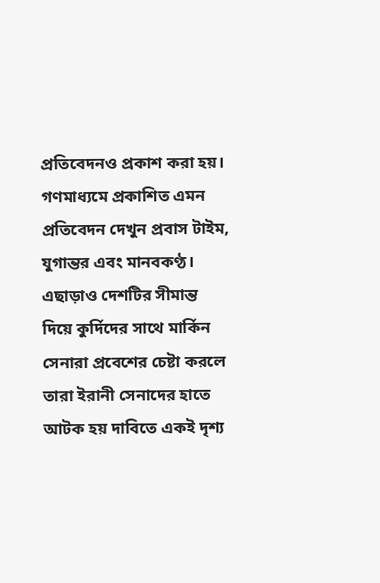প্রতিবেদনও প্রকাশ করা হয়। গণমাধ্যমে প্রকাশিত এমন প্রতিবেদন দেখুন প্রবাস টাইম, যুগান্তর এবং মানবকণ্ঠ।
এছাড়াও দেশটির সীমান্ত দিয়ে কুর্দিদের সাথে মার্কিন সেনারা প্রবেশের চেষ্টা করলে তারা ইরানী সেনাদের হাতে আটক হয় দাবিতে একই দৃশ্য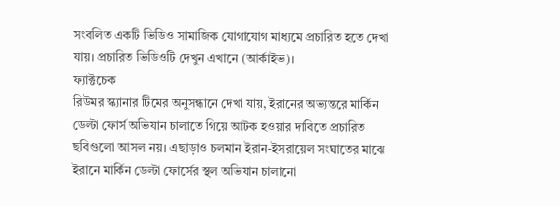সংবলিত একটি ভিডিও সামাজিক যোগাযোগ মাধ্যমে প্রচারিত হতে দেখা যায়। প্রচারিত ভিডিওটি দেখুন এখানে (আর্কাইভ)।
ফ্যাক্টচেক
রিউমর স্ক্যানার টিমের অনুসন্ধানে দেখা যায়, ইরানের অভ্যন্তরে মার্কিন ডেল্টা ফোর্স অভিযান চালাতে গিয়ে আটক হওয়ার দাবিতে প্রচারিত ছবিগুলো আসল নয়। এছাড়াও চলমান ইরান-ইসরায়েল সংঘাতের মাঝে ইরানে মার্কিন ডেল্টা ফোর্সের স্থল অভিযান চালানো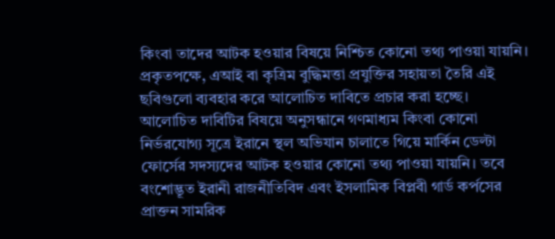কিংবা তাদের আটক হওয়ার বিষয়ে নিশ্চিত কোনো তথ্য পাওয়া যায়নি। প্রকৃতপক্ষে, এআই বা কৃত্রিম বুদ্ধিমত্তা প্রযুক্তির সহায়তা তৈরি এই ছবিগুলো ব্যবহার করে আলোচিত দাবিতে প্রচার করা হচ্ছে।
আলোচিত দাবিটির বিষয়ে অনুসন্ধানে গণমাধ্যম কিংবা কোনো নির্ভরযোগ্য সূত্রে ইরানে স্থল অভিযান চালাতে গিয়ে মার্কিন ডেল্টা ফোর্সের সদস্যদের আটক হওয়ার কোনো তথ্য পাওয়া যায়নি। তবে বংশোদ্ভূত ইরানী রাজনীতিবিদ এবং ইসলামিক বিপ্লবী গার্ড কর্পসের প্রাক্তন সামরিক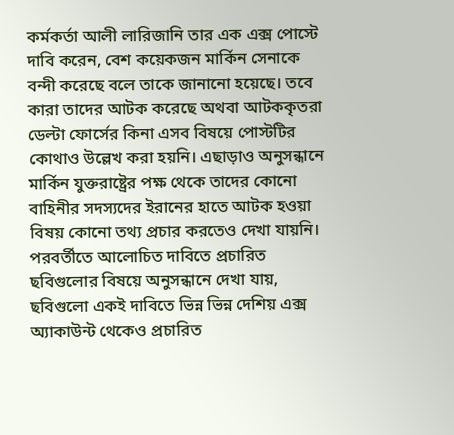কর্মকর্তা আলী লারিজানি তার এক এক্স পোস্টে দাবি করেন, বেশ কয়েকজন মার্কিন সেনাকে বন্দী করেছে বলে তাকে জানানো হয়েছে। তবে কারা তাদের আটক করেছে অথবা আটককৃতরা ডেল্টা ফোর্সের কিনা এসব বিষয়ে পোস্টটির কোথাও উল্লেখ করা হয়নি। এছাড়াও অনুসন্ধানে মার্কিন যুক্তরাষ্ট্রের পক্ষ থেকে তাদের কোনো বাহিনীর সদস্যদের ইরানের হাতে আটক হওয়া বিষয় কোনো তথ্য প্রচার করতেও দেখা যায়নি।
পরবর্তীতে আলোচিত দাবিতে প্রচারিত ছবিগুলোর বিষয়ে অনুসন্ধানে দেখা যায়, ছবিগুলো একই দাবিতে ভিন্ন ভিন্ন দেশিয় এক্স অ্যাকাউন্ট থেকেও প্রচারিত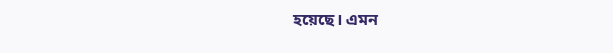হয়েছে। এমন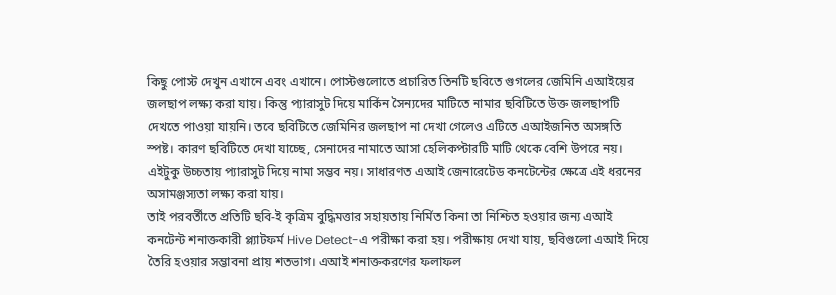কিছু পোস্ট দেখুন এখানে এবং এখানে। পোস্টগুলোতে প্রচারিত তিনটি ছবিতে গুগলের জেমিনি এআইয়ের জলছাপ লক্ষ্য করা যায়। কিন্তু প্যারাসুট দিয়ে মার্কিন সৈন্যদের মাটিতে নামার ছবিটিতে উক্ত জলছাপটি দেখতে পাওয়া যায়নি। তবে ছবিটিতে জেমিনির জলছাপ না দেখা গেলেও এটিতে এআইজনিত অসঙ্গতি স্পষ্ট। কারণ ছবিটিতে দেখা যাচ্ছে, সেনাদের নামাতে আসা হেলিকপ্টারটি মাটি থেকে বেশি উপরে নয়। এইটুকু উচ্চতায় প্যারাসুট দিয়ে নামা সম্ভব নয়। সাধারণত এআই জেনারেটেড কনটেন্টের ক্ষেত্রে এই ধরনের অসামঞ্জস্যতা লক্ষ্য করা যায়।
তাই পরবর্তীতে প্রতিটি ছবি-ই কৃত্রিম বুদ্ধিমত্তার সহায়তায় নির্মিত কিনা তা নিশ্চিত হওয়ার জন্য এআই কনটেন্ট শনাক্তকারী প্ল্যাটফর্ম Hive Detect-এ পরীক্ষা করা হয়। পরীক্ষায় দেখা যায়, ছবিগুলো এআই দিয়ে তৈরি হওয়ার সম্ভাবনা প্রায় শতভাগ। এআই শনাক্তকরণের ফলাফল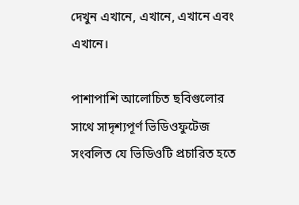দেখুন এখানে, এখানে, এখানে এবং এখানে।

পাশাপাশি আলোচিত ছবিগুলোর সাথে সাদৃশ্যপূর্ণ ভিডিওফুটেজ সংবলিত যে ভিডিওটি প্রচারিত হতে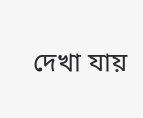দেখা যায়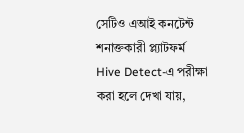সেটিও এআই কনটেন্ট শনাক্তকারী প্ল্যাটফর্ম Hive Detect-এ পরীক্ষা করা হলে দেখা যায়,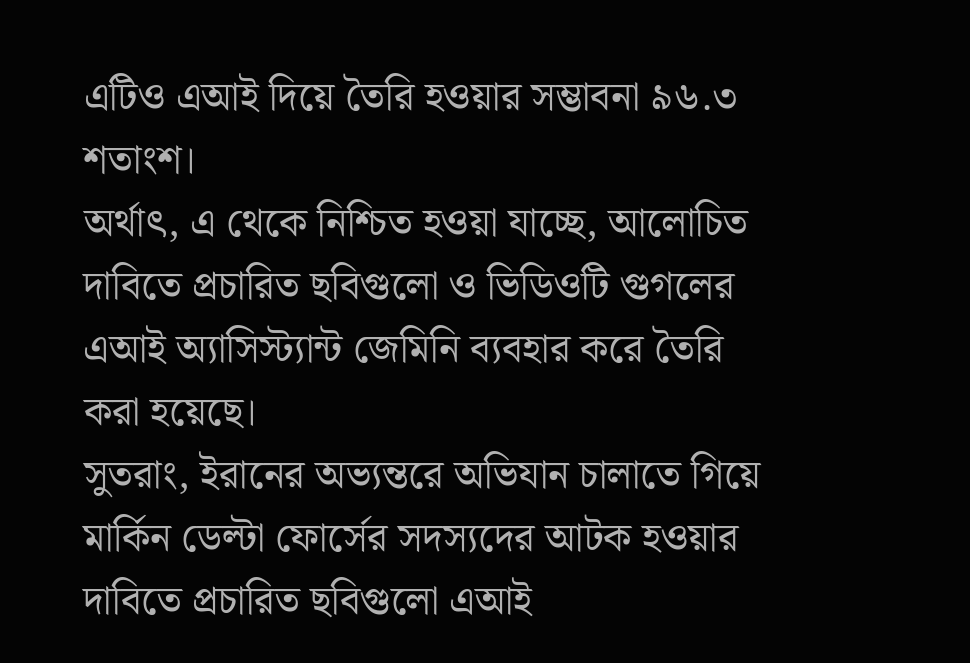এটিও এআই দিয়ে তৈরি হওয়ার সম্ভাবনা ৯৬.৩ শতাংশ।
অর্থাৎ, এ থেকে নিশ্চিত হওয়া যাচ্ছে, আলোচিত দাবিতে প্রচারিত ছবিগুলো ও ভিডিওটি গুগলের এআই অ্যাসিস্ট্যান্ট জেমিনি ব্যবহার করে তৈরি করা হয়েছে।
সুতরাং, ইরানের অভ্যন্তরে অভিযান চালাতে গিয়ে মার্কিন ডেল্টা ফোর্সের সদস্যদের আটক হওয়ার দাবিতে প্রচারিত ছবিগুলো এআই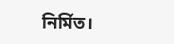নির্মিত।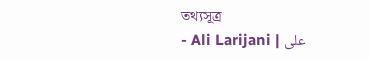তথ্যসূত্র
- Ali Larijani | علی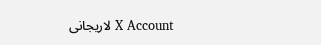لاریجانی X Account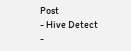Post
- Hive Detect
-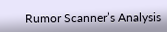Rumor Scanner’s Analysis